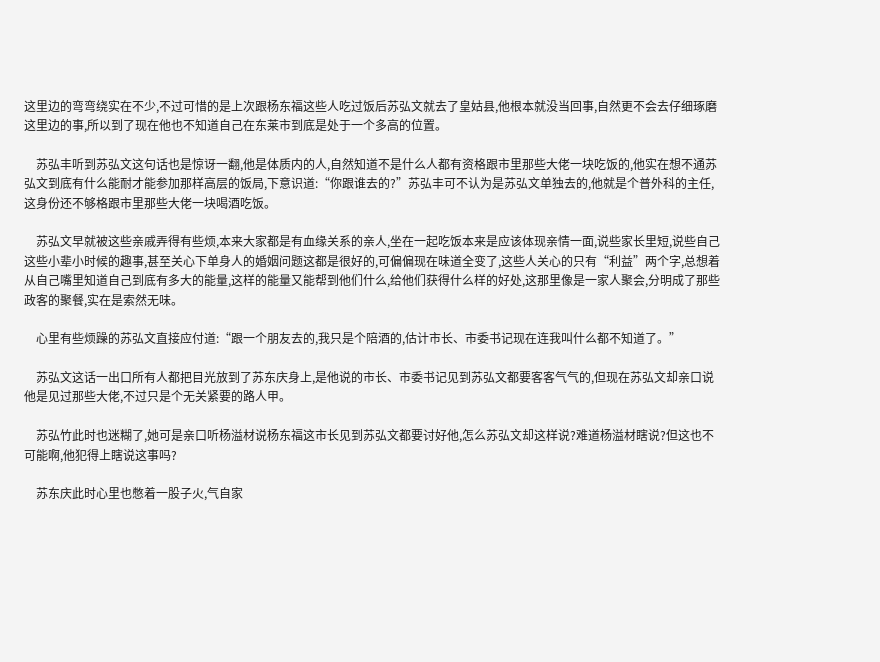这里边的弯弯绕实在不少,不过可惜的是上次跟杨东福这些人吃过饭后苏弘文就去了皇姑县,他根本就没当回事,自然更不会去仔细琢磨这里边的事,所以到了现在他也不知道自己在东莱市到底是处于一个多高的位置。

    苏弘丰听到苏弘文这句话也是惊讶一翻,他是体质内的人,自然知道不是什么人都有资格跟市里那些大佬一块吃饭的,他实在想不通苏弘文到底有什么能耐才能参加那样高层的饭局,下意识道:“你跟谁去的?”苏弘丰可不认为是苏弘文单独去的,他就是个普外科的主任,这身份还不够格跟市里那些大佬一块喝酒吃饭。

    苏弘文早就被这些亲戚弄得有些烦,本来大家都是有血缘关系的亲人,坐在一起吃饭本来是应该体现亲情一面,说些家长里短,说些自己这些小辈小时候的趣事,甚至关心下单身人的婚姻问题这都是很好的,可偏偏现在味道全变了,这些人关心的只有“利益”两个字,总想着从自己嘴里知道自己到底有多大的能量,这样的能量又能帮到他们什么,给他们获得什么样的好处,这那里像是一家人聚会,分明成了那些政客的聚餐,实在是索然无味。

    心里有些烦躁的苏弘文直接应付道:“跟一个朋友去的,我只是个陪酒的,估计市长、市委书记现在连我叫什么都不知道了。”

    苏弘文这话一出口所有人都把目光放到了苏东庆身上,是他说的市长、市委书记见到苏弘文都要客客气气的,但现在苏弘文却亲口说他是见过那些大佬,不过只是个无关紧要的路人甲。

    苏弘竹此时也迷糊了,她可是亲口听杨溢材说杨东福这市长见到苏弘文都要讨好他,怎么苏弘文却这样说?难道杨溢材瞎说?但这也不可能啊,他犯得上瞎说这事吗?

    苏东庆此时心里也憋着一股子火,气自家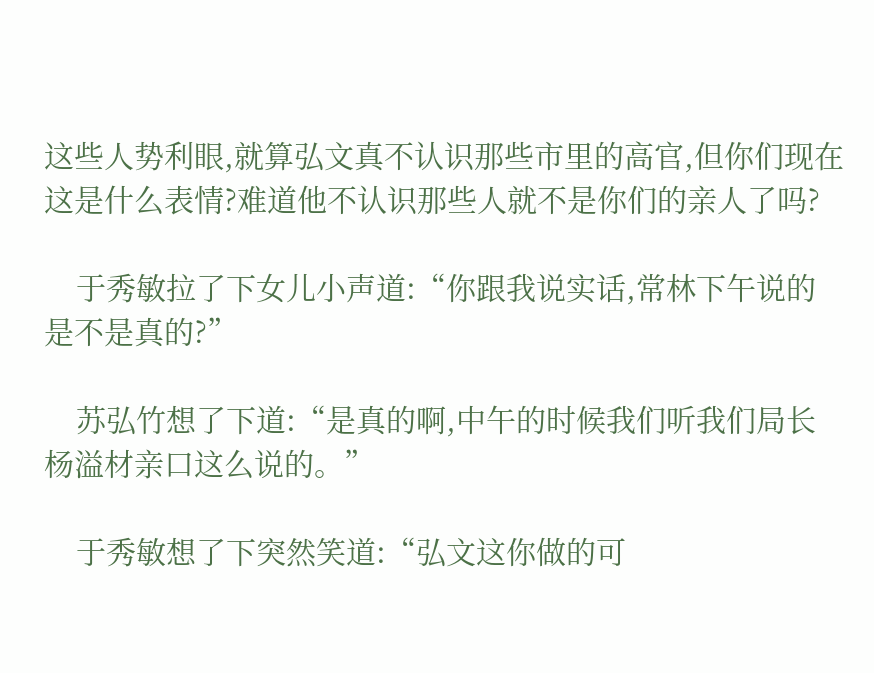这些人势利眼,就算弘文真不认识那些市里的高官,但你们现在这是什么表情?难道他不认识那些人就不是你们的亲人了吗?

    于秀敏拉了下女儿小声道:“你跟我说实话,常林下午说的是不是真的?”

    苏弘竹想了下道:“是真的啊,中午的时候我们听我们局长杨溢材亲口这么说的。”

    于秀敏想了下突然笑道:“弘文这你做的可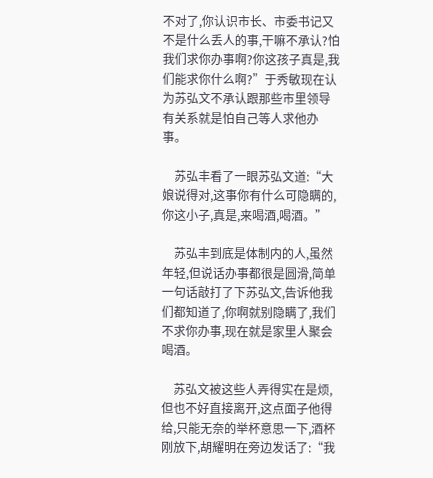不对了,你认识市长、市委书记又不是什么丢人的事,干嘛不承认?怕我们求你办事啊?你这孩子真是,我们能求你什么啊?”于秀敏现在认为苏弘文不承认跟那些市里领导有关系就是怕自己等人求他办事。

    苏弘丰看了一眼苏弘文道:“大娘说得对,这事你有什么可隐瞒的,你这小子,真是,来喝酒,喝酒。”

    苏弘丰到底是体制内的人,虽然年轻,但说话办事都很是圆滑,简单一句话敲打了下苏弘文,告诉他我们都知道了,你啊就别隐瞒了,我们不求你办事,现在就是家里人聚会喝酒。

    苏弘文被这些人弄得实在是烦,但也不好直接离开,这点面子他得给,只能无奈的举杯意思一下,酒杯刚放下,胡耀明在旁边发话了:“我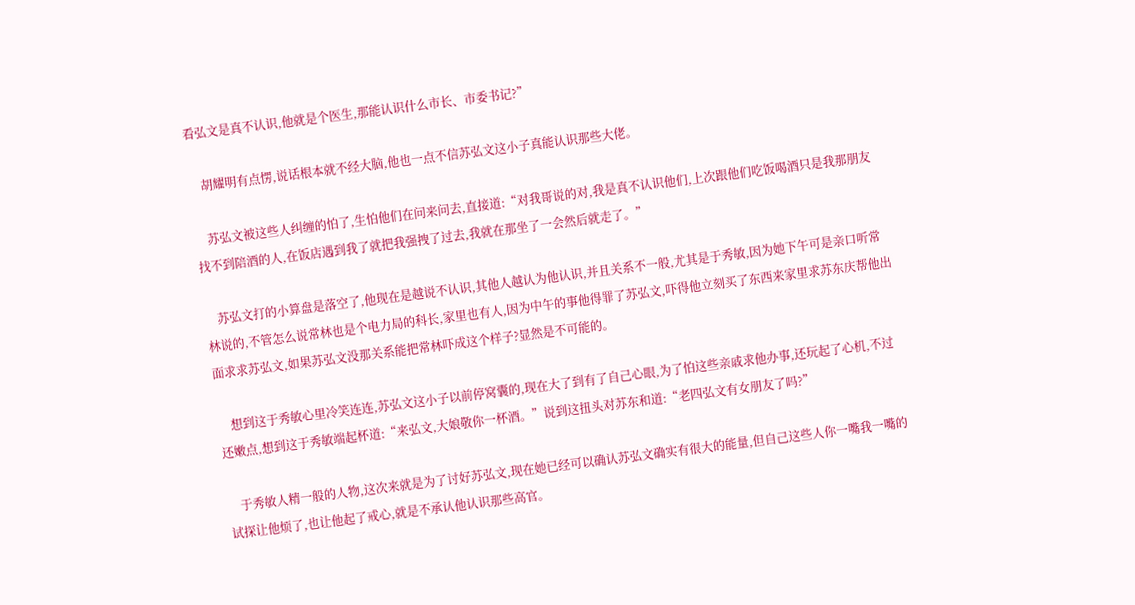看弘文是真不认识,他就是个医生,那能认识什么市长、市委书记?”

    胡耀明有点愣,说话根本就不经大脑,他也一点不信苏弘文这小子真能认识那些大佬。

    苏弘文被这些人纠缠的怕了,生怕他们在问来问去,直接道:“对我哥说的对,我是真不认识他们,上次跟他们吃饭喝酒只是我那朋友找不到陪酒的人,在饭店遇到我了就把我强拽了过去,我就在那坐了一会然后就走了。”

    苏弘文打的小算盘是落空了,他现在是越说不认识,其他人越认为他认识,并且关系不一般,尤其是于秀敏,因为她下午可是亲口听常林说的,不管怎么说常林也是个电力局的科长,家里也有人,因为中午的事他得罪了苏弘文,吓得他立刻买了东西来家里求苏东庆帮他出面求求苏弘文,如果苏弘文没那关系能把常林吓成这个样子?显然是不可能的。

    想到这于秀敏心里冷笑连连,苏弘文这小子以前停窝囊的,现在大了到有了自己心眼,为了怕这些亲戚求他办事,还玩起了心机,不过还嫩点,想到这于秀敏端起杯道:“来弘文,大娘敬你一杯酒。”说到这扭头对苏东和道:“老四弘文有女朋友了吗?”

    于秀敏人精一般的人物,这次来就是为了讨好苏弘文,现在她已经可以确认苏弘文确实有很大的能量,但自己这些人你一嘴我一嘴的试探让他烦了,也让他起了戒心,就是不承认他认识那些高官。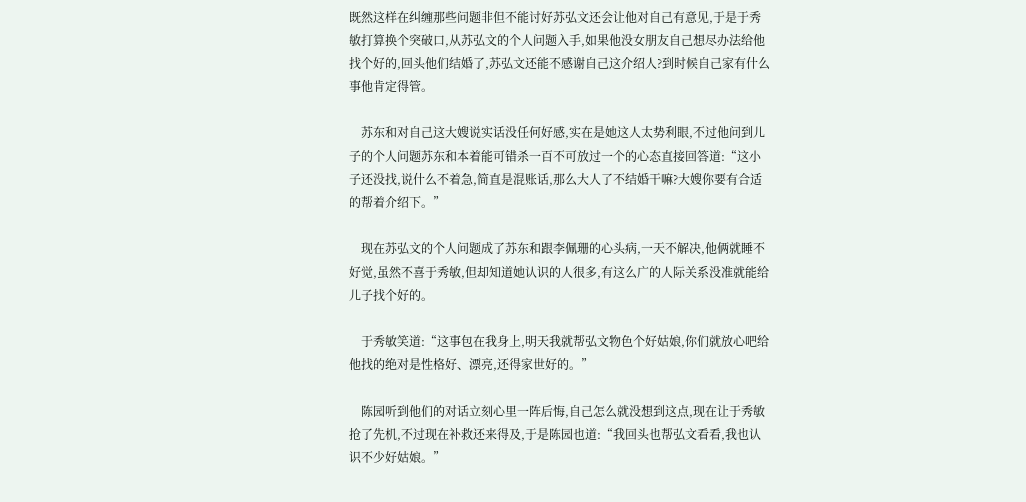既然这样在纠缠那些问题非但不能讨好苏弘文还会让他对自己有意见,于是于秀敏打算换个突破口,从苏弘文的个人问题入手,如果他没女朋友自己想尽办法给他找个好的,回头他们结婚了,苏弘文还能不感谢自己这介绍人?到时候自己家有什么事他肯定得管。

    苏东和对自己这大嫂说实话没任何好感,实在是她这人太势利眼,不过他问到儿子的个人问题苏东和本着能可错杀一百不可放过一个的心态直接回答道:“这小子还没找,说什么不着急,简直是混账话,那么大人了不结婚干嘛?大嫂你要有合适的帮着介绍下。”

    现在苏弘文的个人问题成了苏东和跟李佩珊的心头病,一天不解决,他俩就睡不好觉,虽然不喜于秀敏,但却知道她认识的人很多,有这么广的人际关系没准就能给儿子找个好的。

    于秀敏笑道:“这事包在我身上,明天我就帮弘文物色个好姑娘,你们就放心吧给他找的绝对是性格好、漂亮,还得家世好的。”

    陈园听到他们的对话立刻心里一阵后悔,自己怎么就没想到这点,现在让于秀敏抢了先机,不过现在补救还来得及,于是陈园也道:“我回头也帮弘文看看,我也认识不少好姑娘。”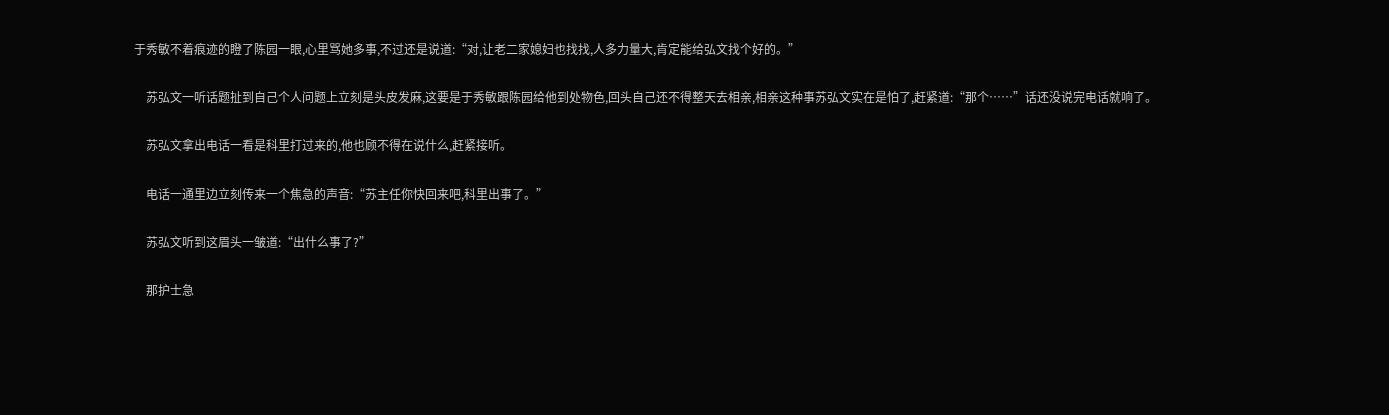于秀敏不着痕迹的瞪了陈园一眼,心里骂她多事,不过还是说道:“对,让老二家媳妇也找找,人多力量大,肯定能给弘文找个好的。”

    苏弘文一听话题扯到自己个人问题上立刻是头皮发麻,这要是于秀敏跟陈园给他到处物色,回头自己还不得整天去相亲,相亲这种事苏弘文实在是怕了,赶紧道:“那个……”话还没说完电话就响了。

    苏弘文拿出电话一看是科里打过来的,他也顾不得在说什么,赶紧接听。

    电话一通里边立刻传来一个焦急的声音:“苏主任你快回来吧,科里出事了。”

    苏弘文听到这眉头一皱道:“出什么事了?”

    那护士急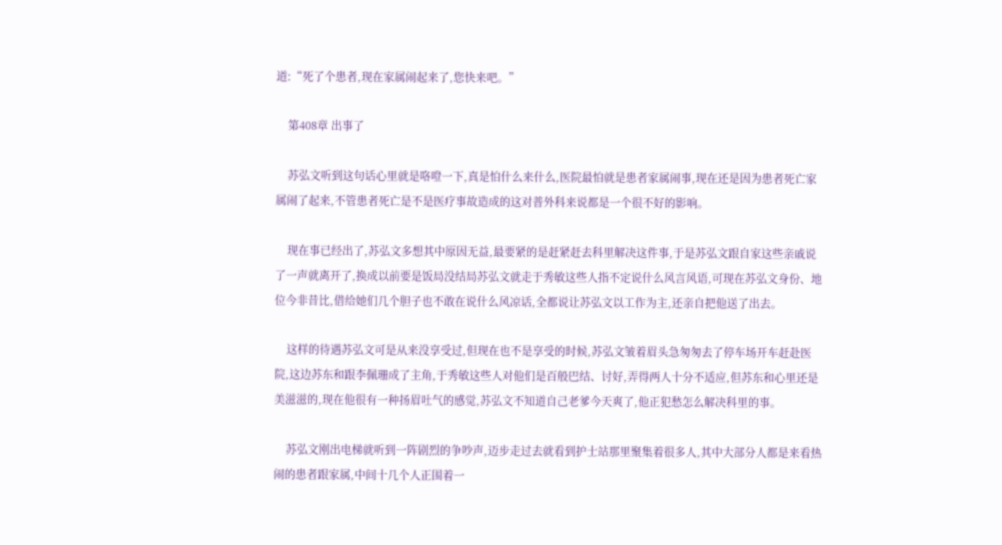道:“死了个患者,现在家属闹起来了,您快来吧。”

    第408章 出事了

    苏弘文听到这句话心里就是咯噔一下,真是怕什么来什么,医院最怕就是患者家属闹事,现在还是因为患者死亡家属闹了起来,不管患者死亡是不是医疗事故造成的这对普外科来说都是一个很不好的影响。

    现在事已经出了,苏弘文多想其中原因无益,最要紧的是赶紧赶去科里解决这件事,于是苏弘文跟自家这些亲戚说了一声就离开了,换成以前要是饭局没结局苏弘文就走于秀敏这些人指不定说什么风言风语,可现在苏弘文身份、地位今非昔比,借给她们几个胆子也不敢在说什么风凉话,全都说让苏弘文以工作为主,还亲自把他送了出去。

    这样的待遇苏弘文可是从来没享受过,但现在也不是享受的时候,苏弘文皱着眉头急匆匆去了停车场开车赶赴医院,这边苏东和跟李佩珊成了主角,于秀敏这些人对他们是百般巴结、讨好,弄得两人十分不适应,但苏东和心里还是美滋滋的,现在他很有一种扬眉吐气的感觉,苏弘文不知道自己老爹今天爽了,他正犯愁怎么解决科里的事。

    苏弘文刚出电梯就听到一阵剧烈的争吵声,迈步走过去就看到护士站那里聚集着很多人,其中大部分人都是来看热闹的患者跟家属,中间十几个人正围着一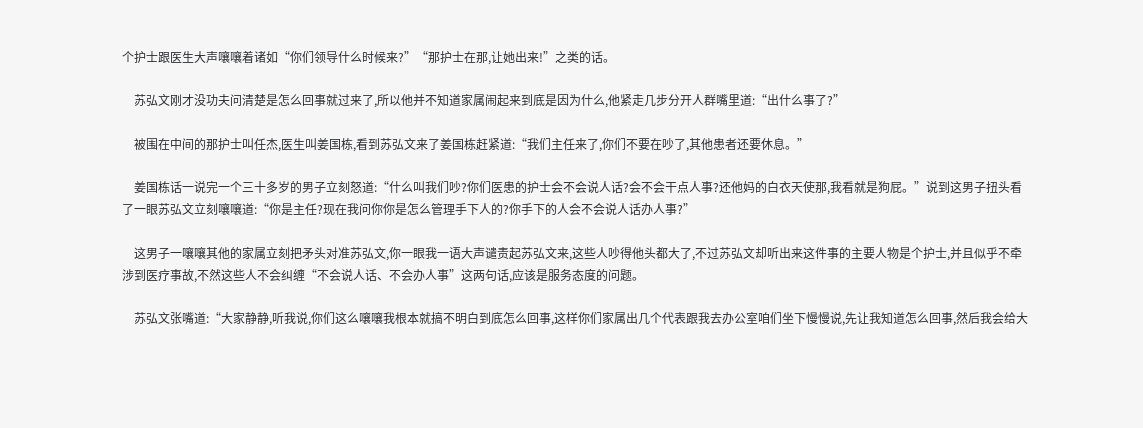个护士跟医生大声嚷嚷着诸如“你们领导什么时候来?”“那护士在那,让她出来!”之类的话。

    苏弘文刚才没功夫问清楚是怎么回事就过来了,所以他并不知道家属闹起来到底是因为什么,他紧走几步分开人群嘴里道:“出什么事了?”

    被围在中间的那护士叫任杰,医生叫姜国栋,看到苏弘文来了姜国栋赶紧道:“我们主任来了,你们不要在吵了,其他患者还要休息。”

    姜国栋话一说完一个三十多岁的男子立刻怒道:“什么叫我们吵?你们医患的护士会不会说人话?会不会干点人事?还他妈的白衣天使那,我看就是狗屁。”说到这男子扭头看了一眼苏弘文立刻嚷嚷道:“你是主任?现在我问你你是怎么管理手下人的?你手下的人会不会说人话办人事?”

    这男子一嚷嚷其他的家属立刻把矛头对准苏弘文,你一眼我一语大声谴责起苏弘文来,这些人吵得他头都大了,不过苏弘文却听出来这件事的主要人物是个护士,并且似乎不牵涉到医疗事故,不然这些人不会纠缠“不会说人话、不会办人事”这两句话,应该是服务态度的问题。

    苏弘文张嘴道:“大家静静,听我说,你们这么嚷嚷我根本就搞不明白到底怎么回事,这样你们家属出几个代表跟我去办公室咱们坐下慢慢说,先让我知道怎么回事,然后我会给大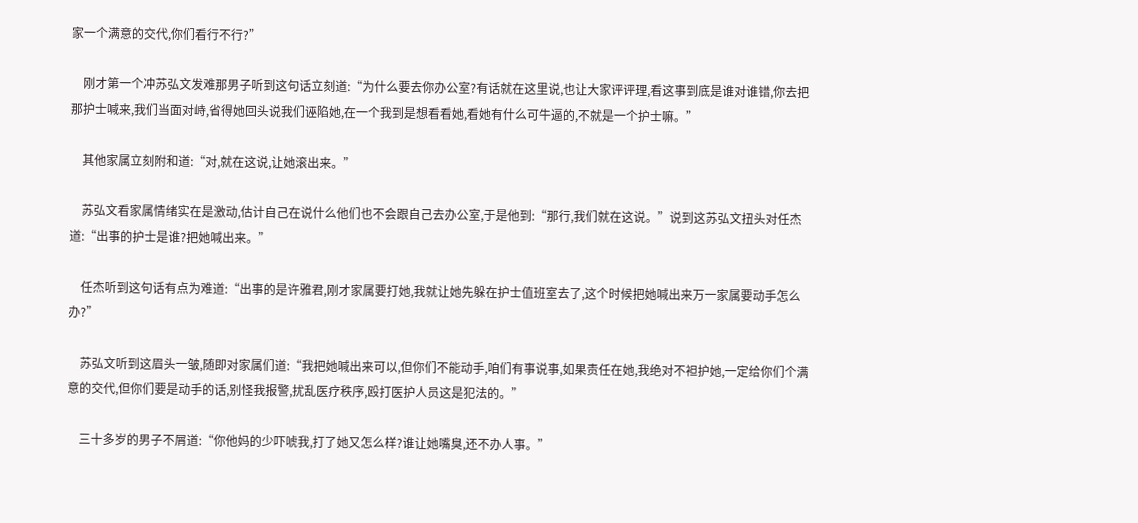家一个满意的交代,你们看行不行?”

    刚才第一个冲苏弘文发难那男子听到这句话立刻道:“为什么要去你办公室?有话就在这里说,也让大家评评理,看这事到底是谁对谁错,你去把那护士喊来,我们当面对峙,省得她回头说我们诬陷她,在一个我到是想看看她,看她有什么可牛逼的,不就是一个护士嘛。”

    其他家属立刻附和道:“对,就在这说,让她滚出来。”

    苏弘文看家属情绪实在是激动,估计自己在说什么他们也不会跟自己去办公室,于是他到:“那行,我们就在这说。”说到这苏弘文扭头对任杰道:“出事的护士是谁?把她喊出来。”

    任杰听到这句话有点为难道:“出事的是许雅君,刚才家属要打她,我就让她先躲在护士值班室去了,这个时候把她喊出来万一家属要动手怎么办?”

    苏弘文听到这眉头一皱,随即对家属们道:“我把她喊出来可以,但你们不能动手,咱们有事说事,如果责任在她,我绝对不袒护她,一定给你们个满意的交代,但你们要是动手的话,别怪我报警,扰乱医疗秩序,殴打医护人员这是犯法的。”

    三十多岁的男子不屑道:“你他妈的少吓唬我,打了她又怎么样?谁让她嘴臭,还不办人事。”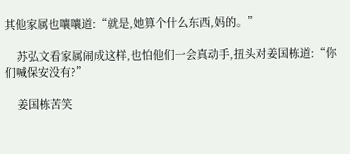其他家属也嚷嚷道:“就是,她算个什么东西,妈的。”

    苏弘文看家属闹成这样,也怕他们一会真动手,扭头对姜国栋道:“你们喊保安没有?”

    姜国栋苦笑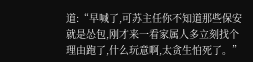道:“早喊了,可苏主任你不知道那些保安就是怂包,刚才来一看家属人多立刻找个理由跑了,什么玩意啊,太贪生怕死了。”